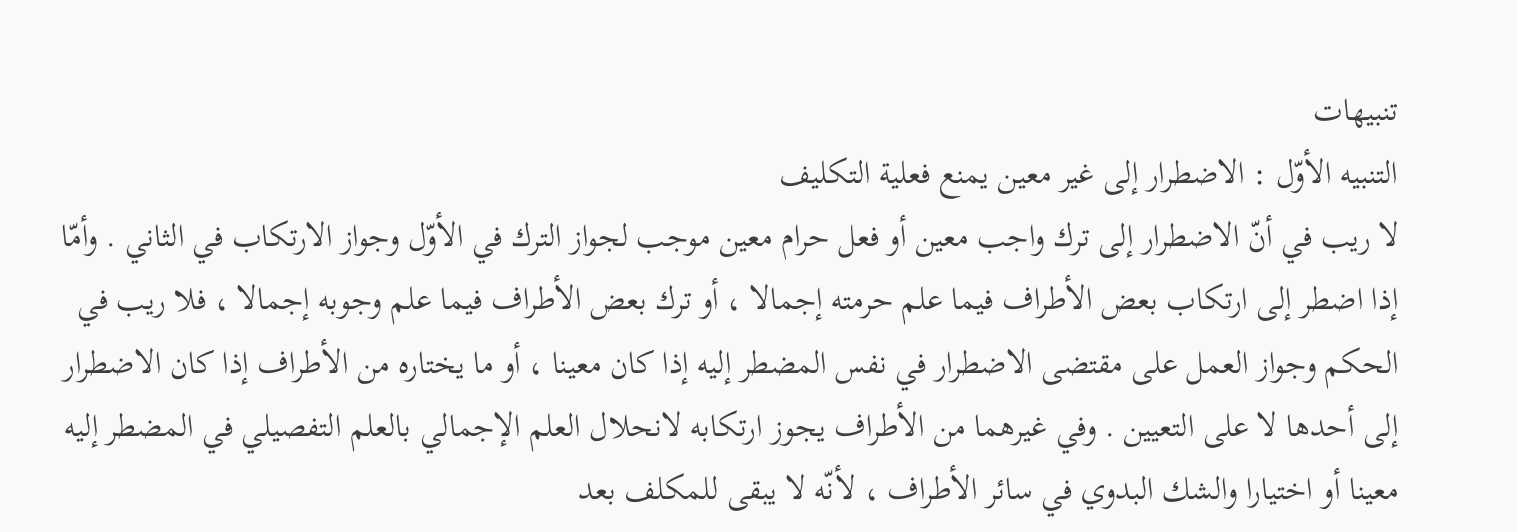تنبيهات
التنبيه الأوّل : الاضطرار إلى غير معين يمنع فعلية التكليف
لا ريب في أنّ الاضطرار إلى ترك واجب معين أو فعل حرام معين موجب لجواز الترك في الأوّل وجواز الارتكاب في الثاني . وأمّا إذا اضطر إلى ارتكاب بعض الأطراف فيما علم حرمته إجمالا ، أو ترك بعض الأطراف فيما علم وجوبه إجمالا ، فلا ريب في الحكم وجواز العمل على مقتضى الاضطرار في نفس المضطر إليه إذا كان معينا ، أو ما يختاره من الأطراف إذا كان الاضطرار إلى أحدها لا على التعيين . وفي غيرهما من الأطراف يجوز ارتكابه لانحلال العلم الإجمالي بالعلم التفصيلي في المضطر إليه معينا أو اختيارا والشك البدوي في سائر الأطراف ، لأنّه لا يبقى للمكلف بعد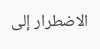الاضطرار إلى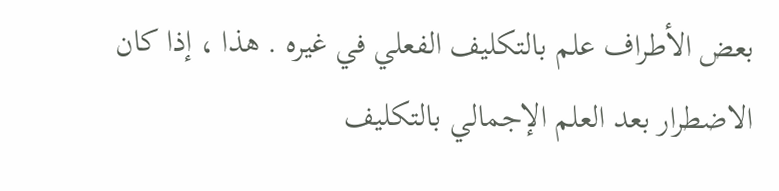بعض الأطراف علم بالتكليف الفعلي في غيره . هذا ، إذا كان الاضطرار بعد العلم الإجمالي بالتكليف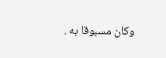وكان مسبوقا به .